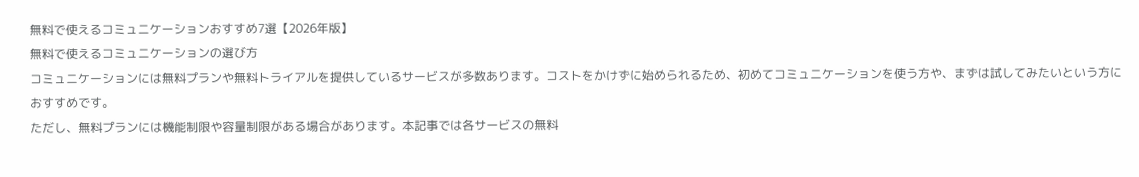無料で使えるコミュニケーションおすすめ7選【2026年版】
無料で使えるコミュニケーションの選び方
コミュニケーションには無料プランや無料トライアルを提供しているサービスが多数あります。コストをかけずに始められるため、初めてコミュニケーションを使う方や、まずは試してみたいという方におすすめです。
ただし、無料プランには機能制限や容量制限がある場合があります。本記事では各サービスの無料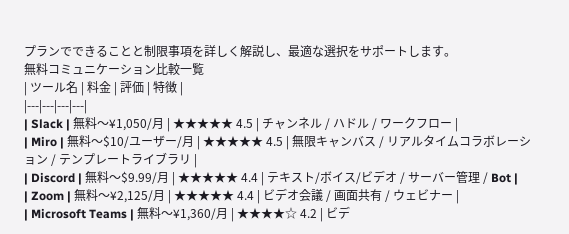プランでできることと制限事項を詳しく解説し、最適な選択をサポートします。
無料コミュニケーション比較一覧
| ツール名 | 料金 | 評価 | 特徴 |
|---|---|---|---|
| Slack | 無料〜¥1,050/月 | ★★★★★ 4.5 | チャンネル / ハドル / ワークフロー |
| Miro | 無料〜$10/ユーザー/月 | ★★★★★ 4.5 | 無限キャンバス / リアルタイムコラボレーション / テンプレートライブラリ |
| Discord | 無料〜$9.99/月 | ★★★★★ 4.4 | テキスト/ボイス/ビデオ / サーバー管理 / Bot |
| Zoom | 無料〜¥2,125/月 | ★★★★★ 4.4 | ビデオ会議 / 画面共有 / ウェビナー |
| Microsoft Teams | 無料〜¥1,360/月 | ★★★★☆ 4.2 | ビデ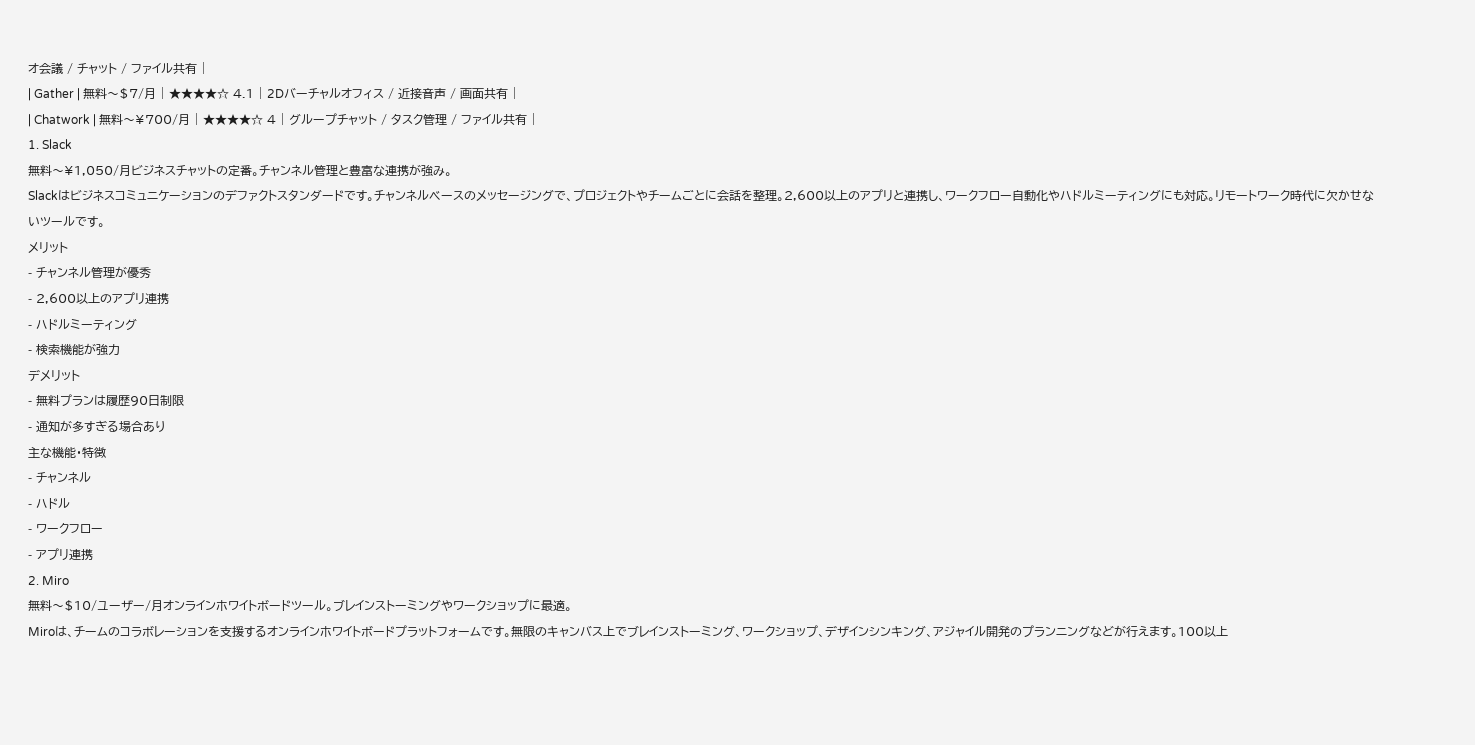オ会議 / チャット / ファイル共有 |
| Gather | 無料〜$7/月 | ★★★★☆ 4.1 | 2Dバーチャルオフィス / 近接音声 / 画面共有 |
| Chatwork | 無料〜¥700/月 | ★★★★☆ 4 | グループチャット / タスク管理 / ファイル共有 |
1. Slack
無料〜¥1,050/月ビジネスチャットの定番。チャンネル管理と豊富な連携が強み。
Slackはビジネスコミュニケーションのデファクトスタンダードです。チャンネルベースのメッセージングで、プロジェクトやチームごとに会話を整理。2,600以上のアプリと連携し、ワークフロー自動化やハドルミーティングにも対応。リモートワーク時代に欠かせないツールです。
メリット
- チャンネル管理が優秀
- 2,600以上のアプリ連携
- ハドルミーティング
- 検索機能が強力
デメリット
- 無料プランは履歴90日制限
- 通知が多すぎる場合あり
主な機能・特徴
- チャンネル
- ハドル
- ワークフロー
- アプリ連携
2. Miro
無料〜$10/ユーザー/月オンラインホワイトボードツール。ブレインストーミングやワークショップに最適。
Miroは、チームのコラボレーションを支援するオンラインホワイトボードプラットフォームです。無限のキャンバス上でブレインストーミング、ワークショップ、デザインシンキング、アジャイル開発のプランニングなどが行えます。100以上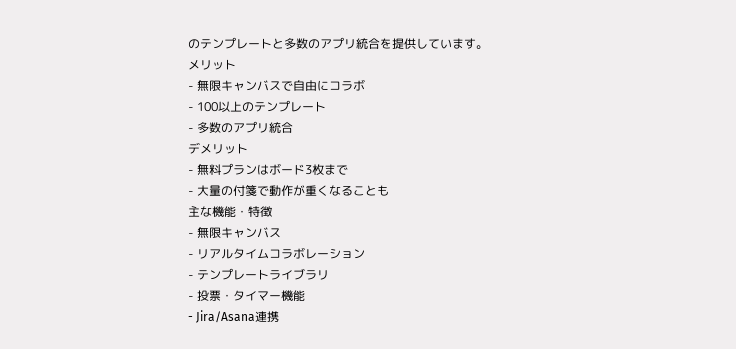のテンプレートと多数のアプリ統合を提供しています。
メリット
- 無限キャンバスで自由にコラボ
- 100以上のテンプレート
- 多数のアプリ統合
デメリット
- 無料プランはボード3枚まで
- 大量の付箋で動作が重くなることも
主な機能・特徴
- 無限キャンバス
- リアルタイムコラボレーション
- テンプレートライブラリ
- 投票・タイマー機能
- Jira/Asana連携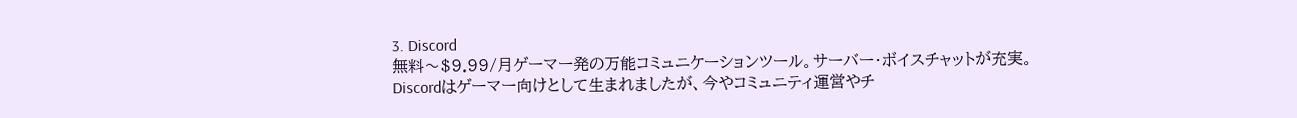3. Discord
無料〜$9.99/月ゲーマー発の万能コミュニケーションツール。サーバー・ボイスチャットが充実。
Discordはゲーマー向けとして生まれましたが、今やコミュニティ運営やチ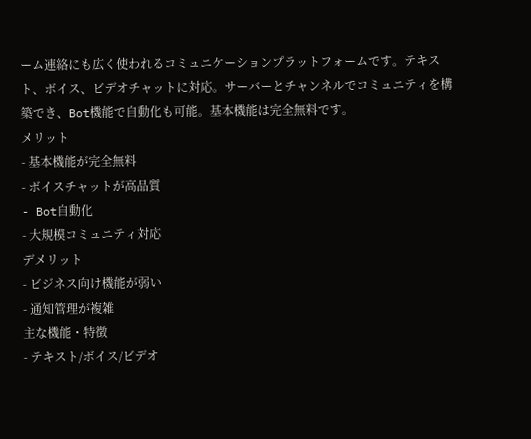ーム連絡にも広く使われるコミュニケーションプラットフォームです。テキスト、ボイス、ビデオチャットに対応。サーバーとチャンネルでコミュニティを構築でき、Bot機能で自動化も可能。基本機能は完全無料です。
メリット
- 基本機能が完全無料
- ボイスチャットが高品質
- Bot自動化
- 大規模コミュニティ対応
デメリット
- ビジネス向け機能が弱い
- 通知管理が複雑
主な機能・特徴
- テキスト/ボイス/ビデオ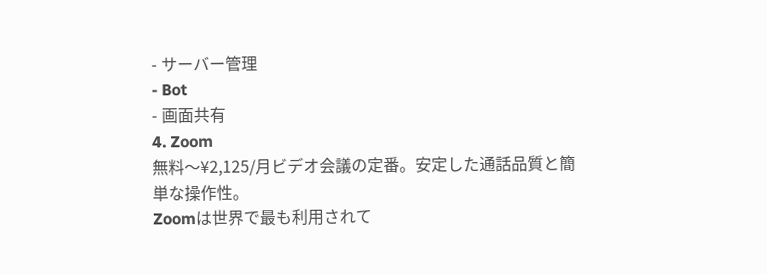- サーバー管理
- Bot
- 画面共有
4. Zoom
無料〜¥2,125/月ビデオ会議の定番。安定した通話品質と簡単な操作性。
Zoomは世界で最も利用されて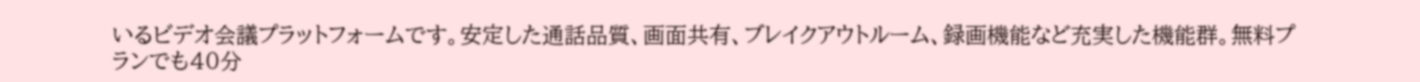いるビデオ会議プラットフォームです。安定した通話品質、画面共有、ブレイクアウトルーム、録画機能など充実した機能群。無料プランでも40分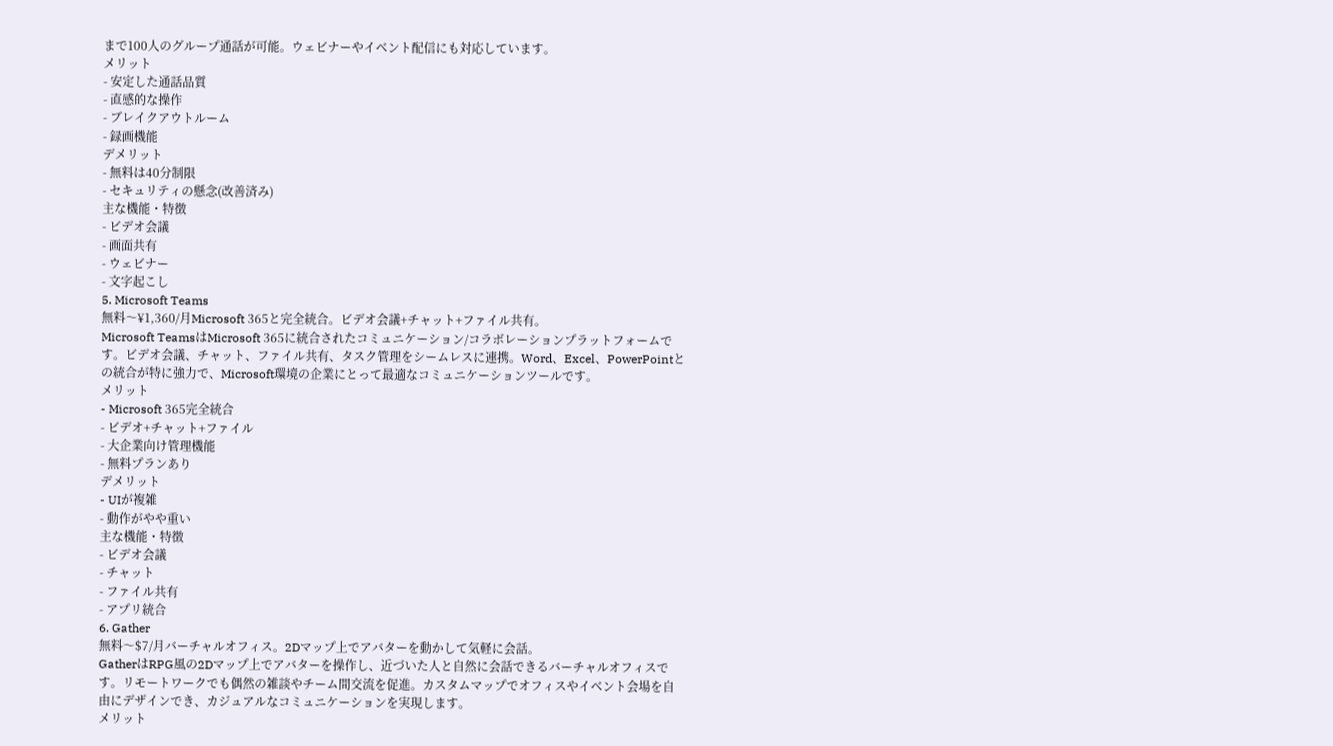まで100人のグループ通話が可能。ウェビナーやイベント配信にも対応しています。
メリット
- 安定した通話品質
- 直感的な操作
- ブレイクアウトルーム
- 録画機能
デメリット
- 無料は40分制限
- セキュリティの懸念(改善済み)
主な機能・特徴
- ビデオ会議
- 画面共有
- ウェビナー
- 文字起こし
5. Microsoft Teams
無料〜¥1,360/月Microsoft 365と完全統合。ビデオ会議+チャット+ファイル共有。
Microsoft TeamsはMicrosoft 365に統合されたコミュニケーション/コラボレーションプラットフォームです。ビデオ会議、チャット、ファイル共有、タスク管理をシームレスに連携。Word、Excel、PowerPointとの統合が特に強力で、Microsoft環境の企業にとって最適なコミュニケーションツールです。
メリット
- Microsoft 365完全統合
- ビデオ+チャット+ファイル
- 大企業向け管理機能
- 無料プランあり
デメリット
- UIが複雑
- 動作がやや重い
主な機能・特徴
- ビデオ会議
- チャット
- ファイル共有
- アプリ統合
6. Gather
無料〜$7/月バーチャルオフィス。2Dマップ上でアバターを動かして気軽に会話。
GatherはRPG風の2Dマップ上でアバターを操作し、近づいた人と自然に会話できるバーチャルオフィスです。リモートワークでも偶然の雑談やチーム間交流を促進。カスタムマップでオフィスやイベント会場を自由にデザインでき、カジュアルなコミュニケーションを実現します。
メリット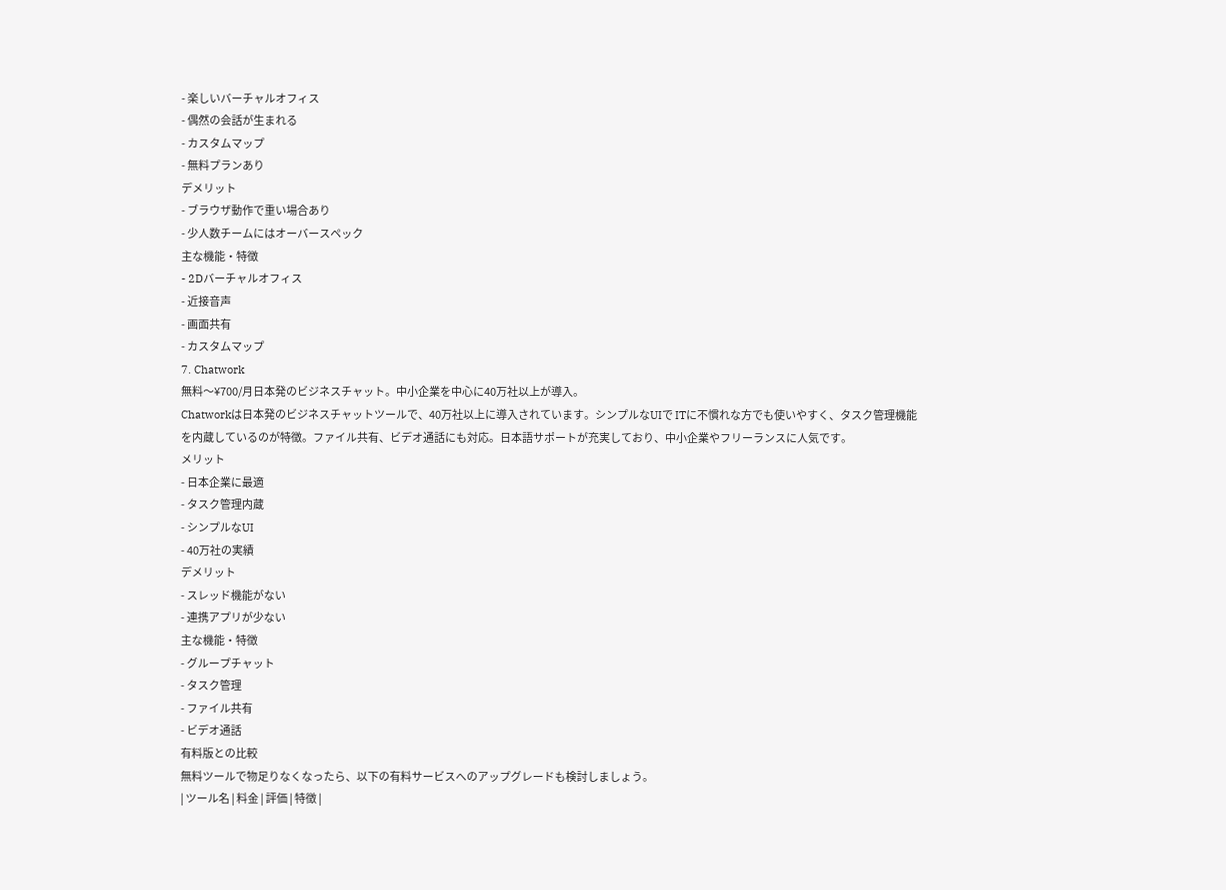- 楽しいバーチャルオフィス
- 偶然の会話が生まれる
- カスタムマップ
- 無料プランあり
デメリット
- ブラウザ動作で重い場合あり
- 少人数チームにはオーバースペック
主な機能・特徴
- 2Dバーチャルオフィス
- 近接音声
- 画面共有
- カスタムマップ
7. Chatwork
無料〜¥700/月日本発のビジネスチャット。中小企業を中心に40万社以上が導入。
Chatworkは日本発のビジネスチャットツールで、40万社以上に導入されています。シンプルなUIで ITに不慣れな方でも使いやすく、タスク管理機能を内蔵しているのが特徴。ファイル共有、ビデオ通話にも対応。日本語サポートが充実しており、中小企業やフリーランスに人気です。
メリット
- 日本企業に最適
- タスク管理内蔵
- シンプルなUI
- 40万社の実績
デメリット
- スレッド機能がない
- 連携アプリが少ない
主な機能・特徴
- グループチャット
- タスク管理
- ファイル共有
- ビデオ通話
有料版との比較
無料ツールで物足りなくなったら、以下の有料サービスへのアップグレードも検討しましょう。
| ツール名 | 料金 | 評価 | 特徴 |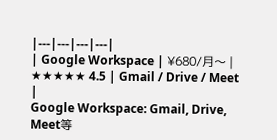|---|---|---|---|
| Google Workspace | ¥680/月〜 | ★★★★★ 4.5 | Gmail / Drive / Meet |
Google Workspace: Gmail, Drive, Meet等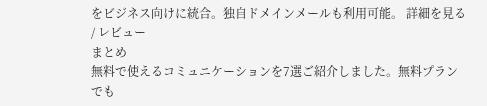をビジネス向けに統合。独自ドメインメールも利用可能。 詳細を見る / レビュー
まとめ
無料で使えるコミュニケーションを7選ご紹介しました。無料プランでも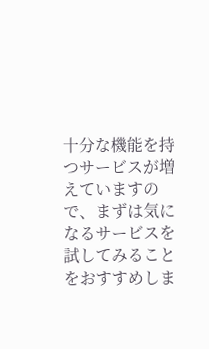十分な機能を持つサービスが増えていますので、まずは気になるサービスを試してみることをおすすめしま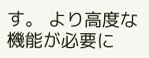す。 より高度な機能が必要に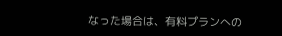なった場合は、有料プランへの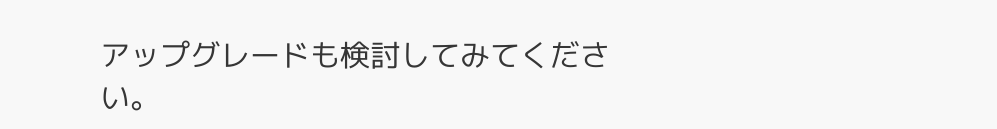アップグレードも検討してみてください。